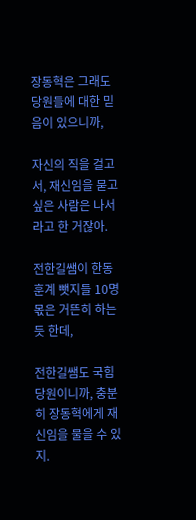장동혁은 그래도 당원들에 대한 믿음이 있으니까,

자신의 직을 걸고서, 재신임을 묻고 싶은 사람은 나서라고 한 거잖아.

전한길쌤이 한동훈계 뺏지들 10명 몫은 거뜬히 하는듯 한데,

전한길쌤도 국힘 당원이니까, 충분히 장동혁에게 재신임을 물을 수 있지.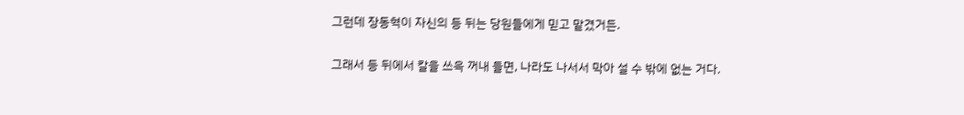그런데 장동혁이 자신의 등 뒤는 당원들에게 믿고 맡겼거든.

그래서 등 뒤에서 칼을 쓰윽 꺼내 들면, 나라도 나서서 막아 설 수 밖에 없는 거다.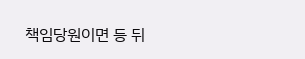책임당원이면 등 뒤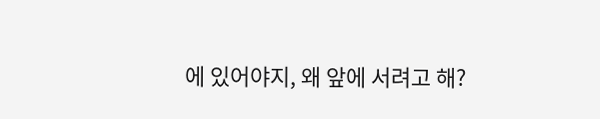에 있어야지, 왜 앞에 서려고 해?